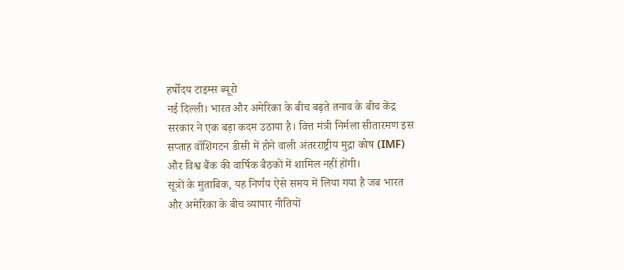हर्षोदय टाइम्स ब्यूरो
नई दिल्ली। भारत और अमेरिका के बीच बढ़ते तनाव के बीच केंद्र सरकार ने एक बड़ा कदम उठाया है। वित्त मंत्री निर्मला सीतारमण इस सप्ताह वॉशिंगटन डीसी में होने वाली अंतरराष्ट्रीय मुद्रा कोष (IMF) और विश्व बैंक की वार्षिक बैठकों में शामिल नहीं होंगी।
सूत्रों के मुताबिक, यह निर्णय ऐसे समय में लिया गया है जब भारत और अमेरिका के बीच व्यापार नीतियों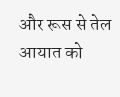और रूस से तेल आयात को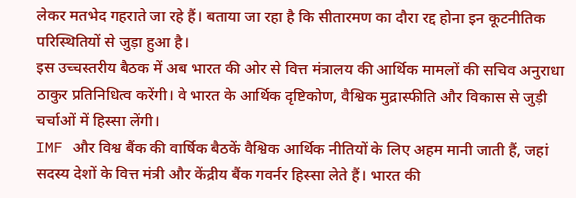लेकर मतभेद गहराते जा रहे हैं। बताया जा रहा है कि सीतारमण का दौरा रद्द होना इन कूटनीतिक परिस्थितियों से जुड़ा हुआ है।
इस उच्चस्तरीय बैठक में अब भारत की ओर से वित्त मंत्रालय की आर्थिक मामलों की सचिव अनुराधा ठाकुर प्रतिनिधित्व करेंगी। वे भारत के आर्थिक दृष्टिकोण, वैश्विक मुद्रास्फीति और विकास से जुड़ी चर्चाओं में हिस्सा लेंगी।
IMF और विश्व बैंक की वार्षिक बैठकें वैश्विक आर्थिक नीतियों के लिए अहम मानी जाती हैं, जहां सदस्य देशों के वित्त मंत्री और केंद्रीय बैंक गवर्नर हिस्सा लेते हैं। भारत की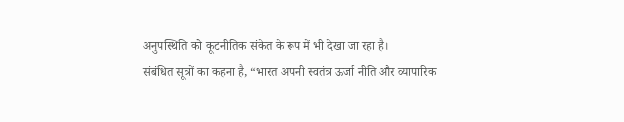अनुपस्थिति को कूटनीतिक संकेत के रूप में भी देखा जा रहा है।
संबंधित सूत्रों का कहना है, “भारत अपनी स्वतंत्र ऊर्जा नीति और व्यापारिक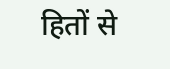हितों से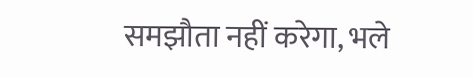समझौता नहीं करेगा, भले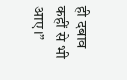ही दबाव कहीं से भी आए।”